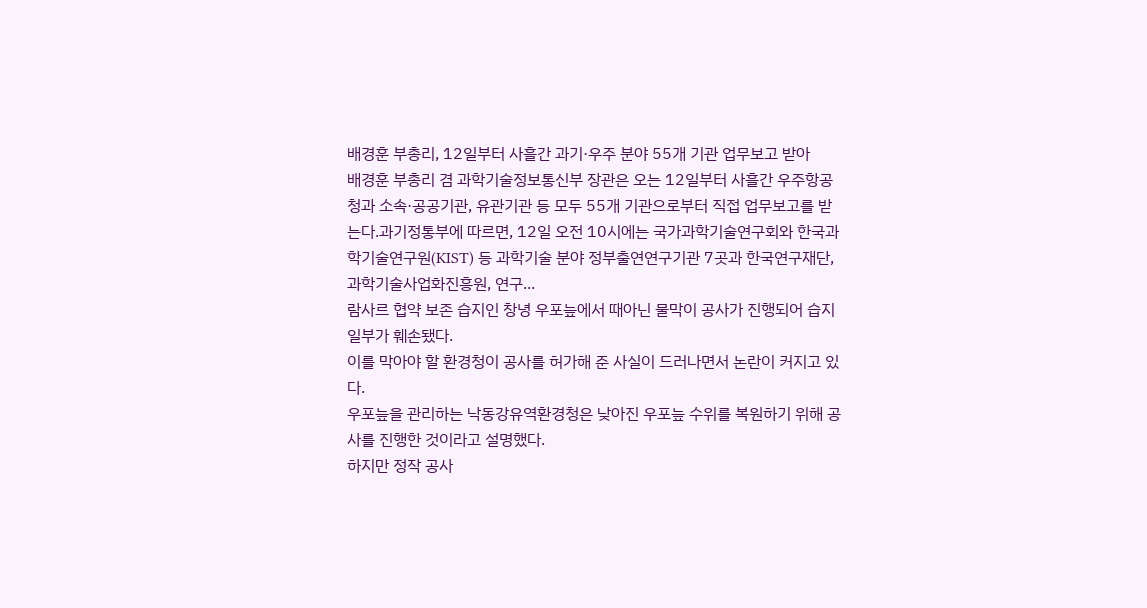배경훈 부총리, 12일부터 사흘간 과기·우주 분야 55개 기관 업무보고 받아
배경훈 부총리 겸 과학기술정보통신부 장관은 오는 12일부터 사흘간 우주항공청과 소속·공공기관, 유관기관 등 모두 55개 기관으로부터 직접 업무보고를 받는다.과기정통부에 따르면, 12일 오전 10시에는 국가과학기술연구회와 한국과학기술연구원(KIST) 등 과학기술 분야 정부출연연구기관 7곳과 한국연구재단, 과학기술사업화진흥원, 연구...
람사르 협약 보존 습지인 창녕 우포늪에서 때아닌 물막이 공사가 진행되어 습지 일부가 훼손됐다.
이를 막아야 할 환경청이 공사를 허가해 준 사실이 드러나면서 논란이 커지고 있다.
우포늪을 관리하는 낙동강유역환경청은 낮아진 우포늪 수위를 복원하기 위해 공사를 진행한 것이라고 설명했다.
하지만 정작 공사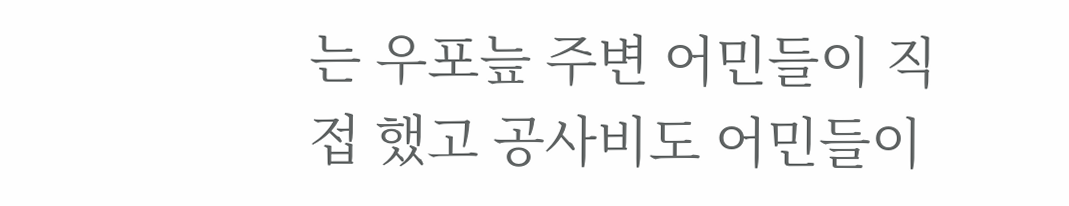는 우포늪 주변 어민들이 직접 했고 공사비도 어민들이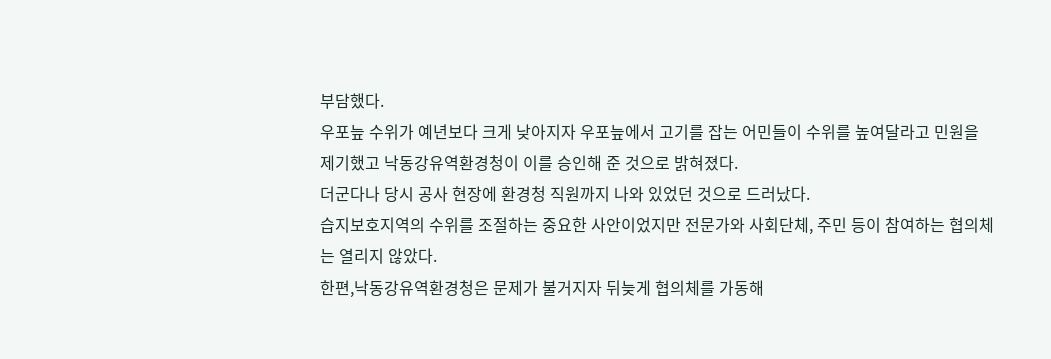부담했다.
우포늪 수위가 예년보다 크게 낮아지자 우포늪에서 고기를 잡는 어민들이 수위를 높여달라고 민원을 제기했고 낙동강유역환경청이 이를 승인해 준 것으로 밝혀졌다.
더군다나 당시 공사 현장에 환경청 직원까지 나와 있었던 것으로 드러났다.
습지보호지역의 수위를 조절하는 중요한 사안이었지만 전문가와 사회단체, 주민 등이 참여하는 협의체는 열리지 않았다.
한편,낙동강유역환경청은 문제가 불거지자 뒤늦게 협의체를 가동해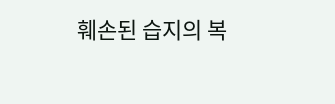훼손된 습지의 복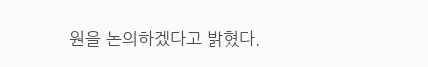원을 논의하겠다고 밝혔다.